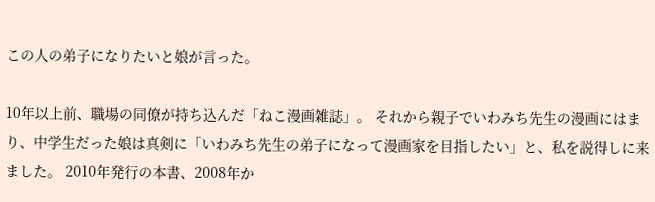この人の弟子になりたいと娘が言った。

10年以上前、職場の同僚が持ち込んだ「ねこ漫画雑誌」。 それから親子でいわみち先生の漫画にはまり、中学生だった娘は真剣に「いわみち先生の弟子になって漫画家を目指したい」と、私を説得しに来ました。 2010年発行の本書、2008年か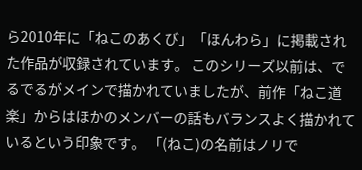ら2010年に「ねこのあくび」「ほんわら」に掲載された作品が収録されています。 このシリーズ以前は、でるでるがメインで描かれていましたが、前作「ねこ道楽」からはほかのメンバーの話もバランスよく描かれているという印象です。 「(ねこ)の名前はノリで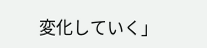変化していく」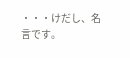・・・けだし、名言です。